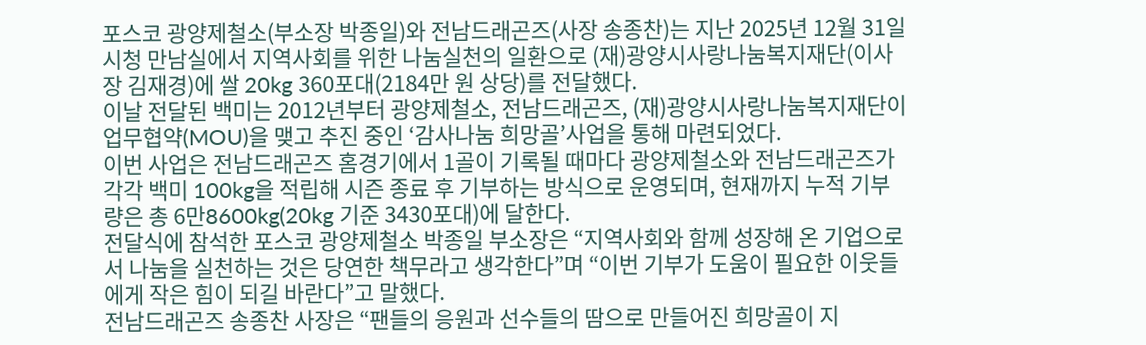포스코 광양제철소(부소장 박종일)와 전남드래곤즈(사장 송종찬)는 지난 2025년 12월 31일 시청 만남실에서 지역사회를 위한 나눔실천의 일환으로 (재)광양시사랑나눔복지재단(이사장 김재경)에 쌀 20kg 360포대(2184만 원 상당)를 전달했다.
이날 전달된 백미는 2012년부터 광양제철소, 전남드래곤즈, (재)광양시사랑나눔복지재단이 업무협약(MOU)을 맺고 추진 중인 ‘감사나눔 희망골’사업을 통해 마련되었다.
이번 사업은 전남드래곤즈 홈경기에서 1골이 기록될 때마다 광양제철소와 전남드래곤즈가 각각 백미 100kg을 적립해 시즌 종료 후 기부하는 방식으로 운영되며, 현재까지 누적 기부량은 총 6만8600kg(20kg 기준 3430포대)에 달한다.
전달식에 참석한 포스코 광양제철소 박종일 부소장은 “지역사회와 함께 성장해 온 기업으로서 나눔을 실천하는 것은 당연한 책무라고 생각한다”며 “이번 기부가 도움이 필요한 이웃들에게 작은 힘이 되길 바란다”고 말했다.
전남드래곤즈 송종찬 사장은 “팬들의 응원과 선수들의 땀으로 만들어진 희망골이 지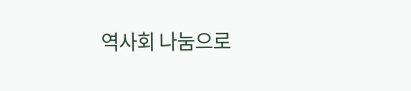역사회 나눔으로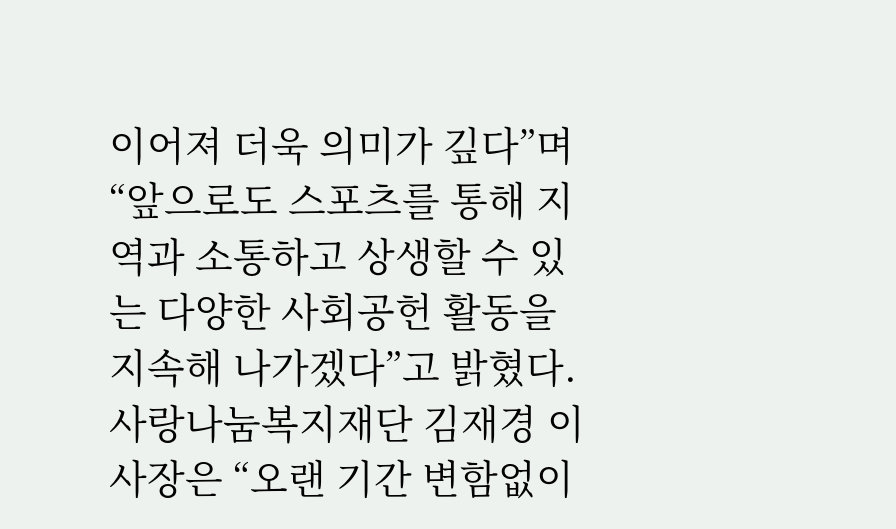이어져 더욱 의미가 깊다”며 “앞으로도 스포츠를 통해 지역과 소통하고 상생할 수 있는 다양한 사회공헌 활동을 지속해 나가겠다”고 밝혔다.
사랑나눔복지재단 김재경 이사장은 “오랜 기간 변함없이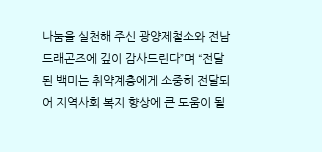나눔을 실천해 주신 광양제철소와 전남드래곤즈에 깊이 감사드린다”며 “전달된 백미는 취약계층에게 소중히 전달되어 지역사회 복지 향상에 큰 도움이 될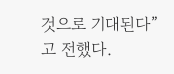것으로 기대된다”고 전했다.